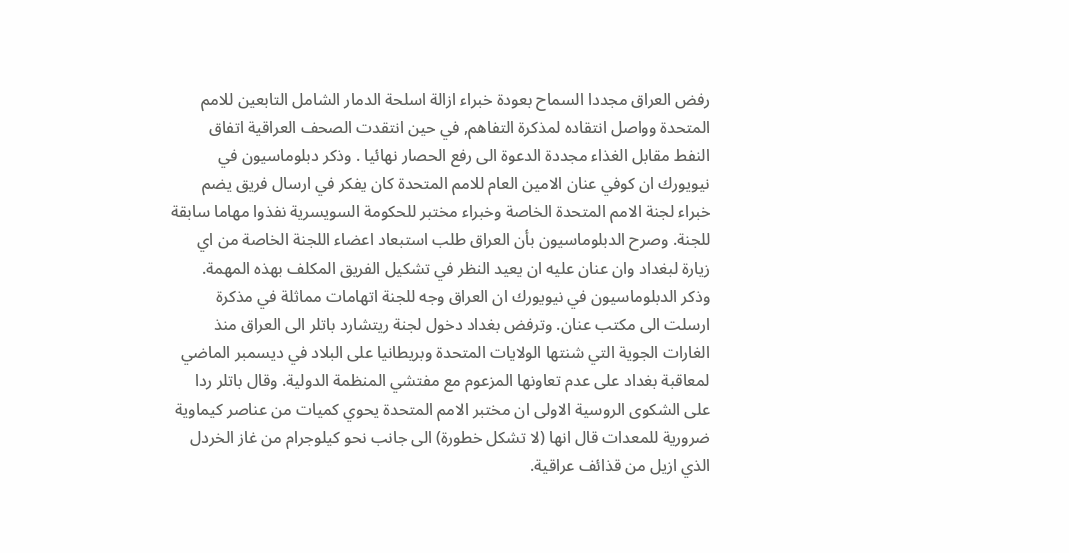رفض العراق مجددا السماح بعودة خبراء ازالة اسلحة الدمار الشامل التابعين للامم المتحدة وواصل انتقاده لمذكرة التفاهم, في حين انتقدت الصحف العراقية اتفاق النفط مقابل الغذاء مجددة الدعوة الى رفع الحصار نهائيا . وذكر دبلوماسيون في نيويورك ان كوفي عنان الامين العام للامم المتحدة كان يفكر في ارسال فريق يضم خبراء لجنة الامم المتحدة الخاصة وخبراء مختبر للحكومة السويسرية نفذوا مهاما سابقة للجنة. وصرح الدبلوماسيون بأن العراق طلب استبعاد اعضاء اللجنة الخاصة من اي زيارة لبغداد وان عنان عليه ان يعيد النظر في تشكيل الفريق المكلف بهذه المهمة. وذكر الدبلوماسيون في نيويورك ان العراق وجه للجنة اتهامات مماثلة في مذكرة ارسلت الى مكتب عنان. وترفض بغداد دخول لجنة ريتشارد باتلر الى العراق منذ الغارات الجوية التي شنتها الولايات المتحدة وبريطانيا على البلاد في ديسمبر الماضي لمعاقبة بغداد على عدم تعاونها المزعوم مع مفتشي المنظمة الدولية. وقال باتلر ردا على الشكوى الروسية الاولى ان مختبر الامم المتحدة يحوي كميات من عناصر كيماوية ضرورية للمعدات قال انها (لا تشكل خطورة) الى جانب نحو كيلوجرام من غاز الخردل الذي ازيل من قذائف عراقية.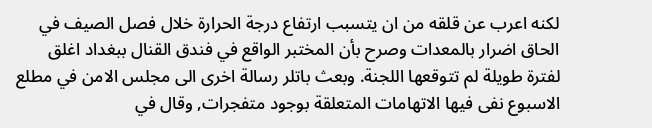لكنه اعرب عن قلقه من ان يتسبب ارتفاع درجة الحرارة خلال فصل الصيف في الحاق اضرار بالمعدات وصرح بأن المختبر الواقع في فندق القنال ببغداد اغلق لفترة طويلة لم تتوقعها اللجنة. وبعث باتلر رسالة اخرى الى مجلس الامن في مطلع الاسبوع نفى فيها الاتهامات المتعلقة بوجود متفجرات, وقال في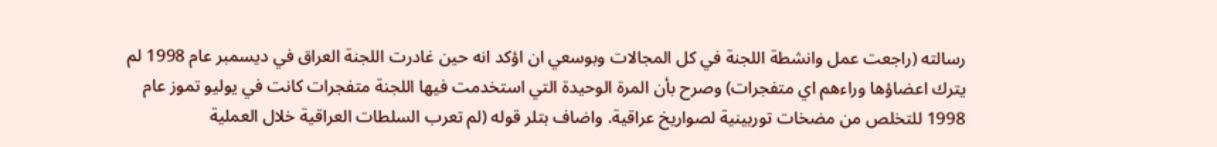رسالته (راجعت عمل وانشطة اللجنة في كل المجالات وبوسعي ان اؤكد انه حين غادرت اللجنة العراق في ديسمبر عام 1998 لم يترك اعضاؤها وراءهم اي متفجرات) وصرح بأن المرة الوحيدة التي استخدمت فيها اللجنة متفجرات كانت في يوليو تموز عام 1998 للتخلص من مضخات توربينية لصواريخ عراقية. واضاف بتلر قوله (لم تعرب السلطات العراقية خلال العملية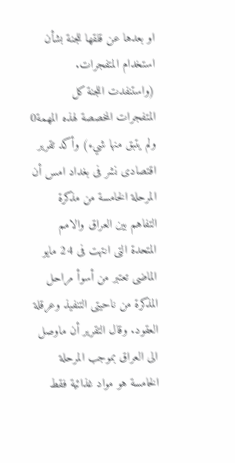او بعدها عن قلقها للجنة بشأن استخدام المتفجرات. (واستنفدت اللجنة كل المتفجرات المخصصة لهذه المهمة0 ولم يتبق منها شيء) وأكد تقرير اقتصادى نشر فى بغداد امس أن المرحلة الخامسة من مذكرة التفاهم بين العراق والامم المتحدة التى انتهت فى 24 مايو الماضى تعتبر من أسوأ مراحل المذكرة من ناحيتى التنفيذ وعرقلة العقود. وقال التقرير أن ماوصل الى العراق بموجب المرحلة الخامسة هو مواد غذائية فقط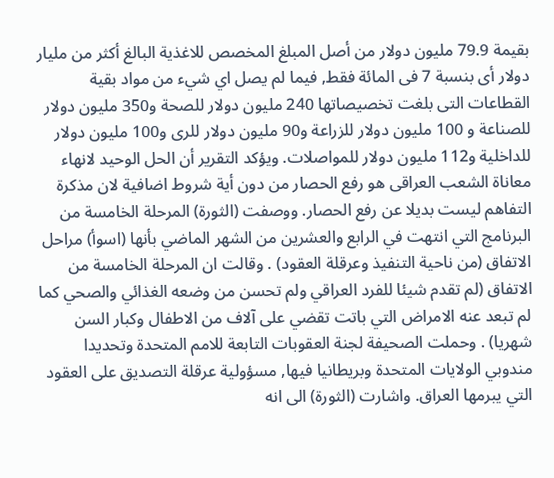بقيمة 79.9 مليون دولار من أصل المبلغ المخصص للاغذية البالغ أكثر من مليار دولار أى بنسبة 7 فى المائة فقط, فيما لم يصل اي شيء من مواد بقية القطاعات التى بلغت تخصيصاتها 240 مليون دولار للصحة و350 مليون دولار للصناعة و 100 مليون دولار للزراعة و90 مليون دولار للرى و100 مليون دولار للداخلية و112 مليون دولار للمواصلات. ويؤكد التقرير أن الحل الوحيد لانهاء معاناة الشعب العراقى هو رفع الحصار من دون أية شروط اضافية لان مذكرة التفاهم ليست بديلا عن رفع الحصار. ووصفت (الثورة) المرحلة الخامسة من البرنامج التي انتهت في الرابع والعشرين من الشهر الماضي بأنها (اسوأ) مراحل الاتفاق (من ناحية التنفيذ وعرقلة العقود) . وقالت ان المرحلة الخامسة من الاتفاق (لم تقدم شيئا للفرد العراقي ولم تحسن من وضعه الغذائي والصحي كما لم تبعد عنه الامراض التي باتت تقضي على آلاف من الاطفال وكبار السن شهريا) . وحملت الصحيفة لجنة العقوبات التابعة للامم المتحدة وتحديدا مندوبي الولايات المتحدة وبريطانيا فيها, مسؤولية عرقلة التصديق على العقود التي يبرمها العراق. واشارت (الثورة) الى انه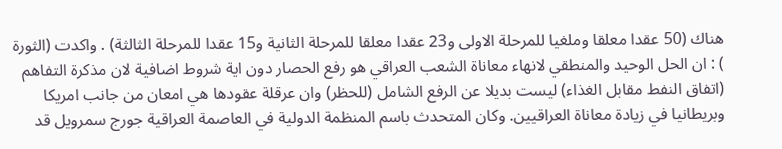هناك (50 عقدا معلقا وملغيا للمرحلة الاولى و23 عقدا معلقا للمرحلة الثانية و15 عقدا للمرحلة الثالثة) . واكدت (الثورة ) : ان الحل الوحيد والمنطقي لانهاء معاناة الشعب العراقي هو رفع الحصار دون اية شروط اضافية لان مذكرة التفاهم (اتفاق النفط مقابل الغذاء) ليست بديلا عن الرفع الشامل (للحظر) وان عرقلة عقودها هي امعان من جانب امريكا وبريطانيا في زيادة معاناة العراقيين. وكان المتحدث باسم المنظمة الدولية في العاصمة العراقية جورج سمرويل قد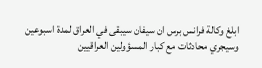ابلغ وكالة فرانس برس ان سيفان سيبقى في العراق لمدة اسبوعين وسيجري محادثات مع كبار المسؤولين العراقيين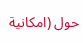حول (امكانية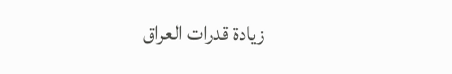زيادة قدرات العراق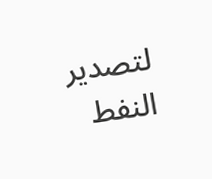لتصدير النفط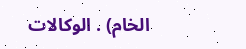الخام) . الوكالات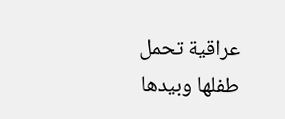عراقية تحمل طفلها وبيدها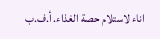اناء لاستلام حصة الغذاء. أ.ف.ب